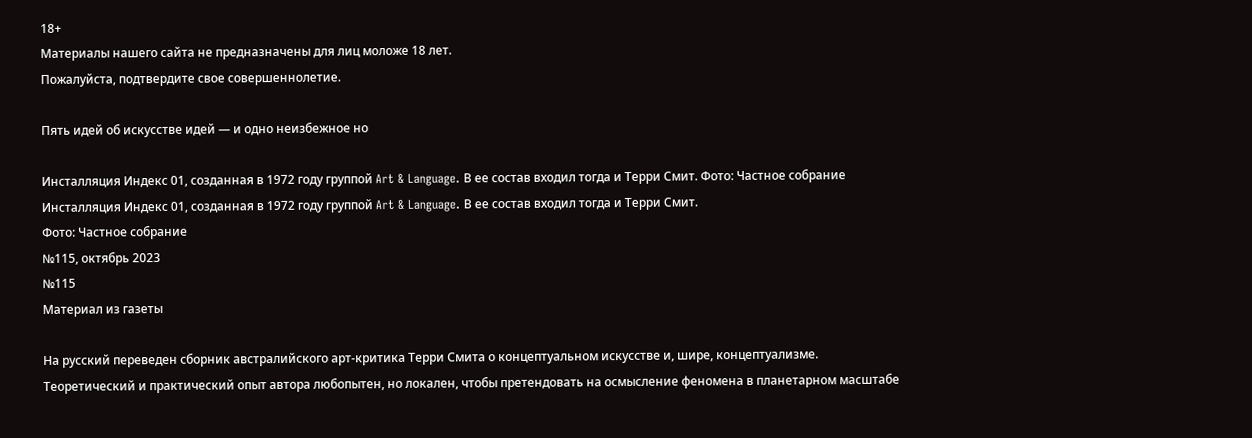18+
Материалы нашего сайта не предназначены для лиц моложе 18 лет.
Пожалуйста, подтвердите свое совершеннолетие.

Пять идей об искусстве идей — и одно неизбежное но

Инсталляция Индекс 01, созданная в 1972 году группой Art & Language. В ее состав входил тогда и Терри Смит. Фото: Частное собрание
Инсталляция Индекс 01, созданная в 1972 году группой Art & Language. В ее состав входил тогда и Терри Смит.
Фото: Частное собрание
№115, октябрь 2023
№115
Материал из газеты

На русский переведен сборник австралийского арт-критика Терри Смита о концептуальном искусстве и, шире, концептуализме. Теоретический и практический опыт автора любопытен, но локален, чтобы претендовать на осмысление феномена в планетарном масштабе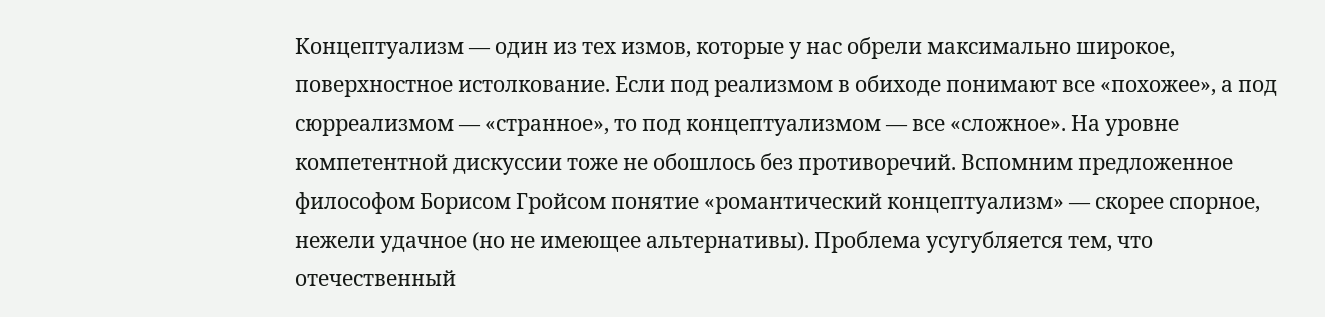Концептуализм — один из тех измов, которые у нас обрели максимально широкое, поверхностное истолкование. Если под реализмом в обиходе понимают все «похожее», а под сюрреализмом — «странное», то под концептуализмом — все «сложное». На уровне компетентной дискуссии тоже не обошлось без противоречий. Вспомним предложенное философом Борисом Гройсом понятие «романтический концептуализм» — скорее спорное, нежели удачное (но не имеющее альтернативы). Проблема усугубляется тем, что отечественный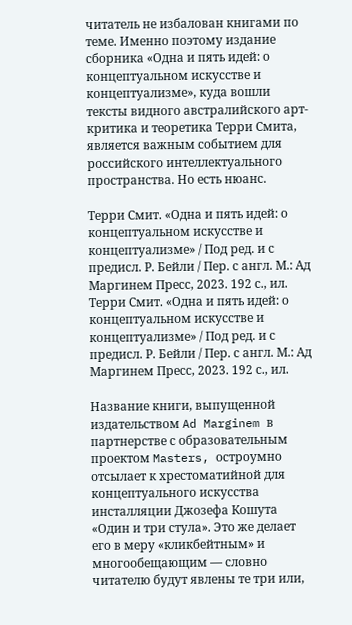читатель не избалован книгами по теме. Именно поэтому издание сборника «Одна и пять идей: о концептуальном искусстве и концептуализме», куда вошли тексты видного австралийского арт-критика и теоретика Терри Смита, является важным событием для российского интеллектуального пространства. Но есть нюанс.

Терри Смит. «Одна и пять идей: о концептуальном искусстве и концептуализме» / Под ред. и с предисл. Р. Бейли / Пер. с англ. М.: Ад Маргинем Пресс, 2023. 192 с., ил.
Терри Смит. «Одна и пять идей: о концептуальном искусстве и концептуализме» / Под ред. и с предисл. Р. Бейли / Пер. с англ. М.: Ад Маргинем Пресс, 2023. 192 с., ил.

Название книги, выпущенной издательством Ad Marginem в партнерстве с образовательным проектом Masters, остроумно отсылает к хрестоматийной для концептуального искусства инсталляции Джозефа Кошута «Один и три стула». Это же делает его в меру «кликбейтным» и многообещающим — словно читателю будут явлены те три или,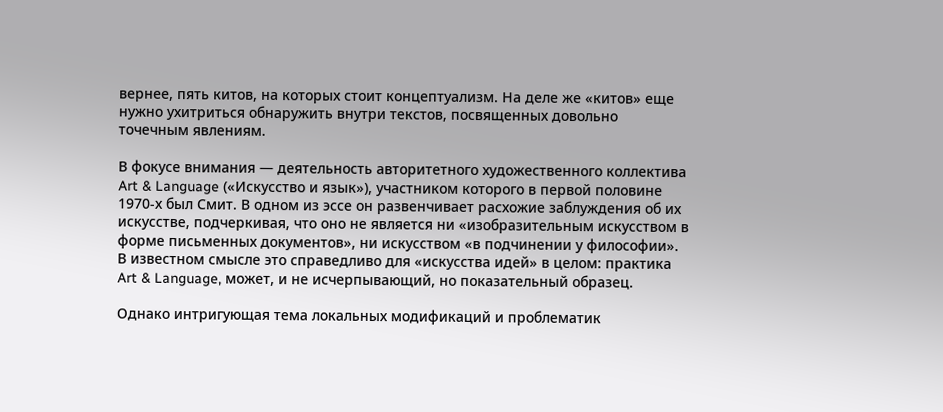вернее, пять китов, на которых стоит концептуализм. На деле же «китов» еще нужно ухитриться обнаружить внутри текстов, посвященных довольно точечным явлениям.

В фокусе внимания — деятельность авторитетного художественного коллектива Art & Language («Искусство и язык»), участником которого в первой половине 1970-х был Смит. В одном из эссе он развенчивает расхожие заблуждения об их искусстве, подчеркивая, что оно не является ни «изобразительным искусством в форме письменных документов», ни искусством «в подчинении у философии». В известном смысле это справедливо для «искусства идей» в целом: практика Art & Language, может, и не исчерпывающий, но показательный образец.

Однако интригующая тема локальных модификаций и проблематик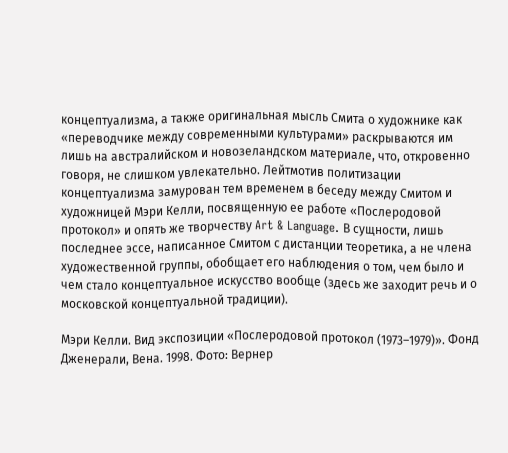концептуализма, а также оригинальная мысль Смита о художнике как «переводчике между современными культурами» раскрываются им лишь на австралийском и новозеландском материале, что, откровенно говоря, не слишком увлекательно. Лейтмотив политизации концептуализма замурован тем временем в беседу между Смитом и художницей Мэри Келли, посвященную ее работе «Послеродовой протокол» и опять же творчеству Art & Language. В сущности, лишь последнее эссе, написанное Смитом с дистанции теоретика, а не члена художественной группы, обобщает его наблюдения о том, чем было и чем стало концептуальное искусство вообще (здесь же заходит речь и о московской концептуальной традиции).

Мэри Келли. Вид экспозиции «Послеродовой протокол (1973–1979)». Фонд Дженерали, Вена. 1998. Фото: Вернер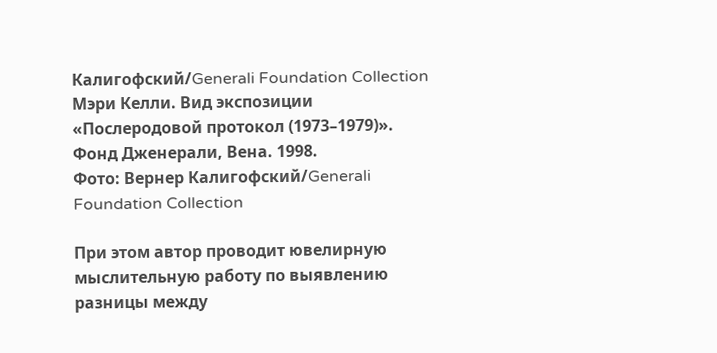Калигофский/Generali Foundation Collection
Мэри Келли. Вид экспозиции «Послеродовой протокол (1973–1979)». Фонд Дженерали, Вена. 1998.
Фото: Вернер Калигофский/Generali Foundation Collection

При этом автор проводит ювелирную мыслительную работу по выявлению разницы между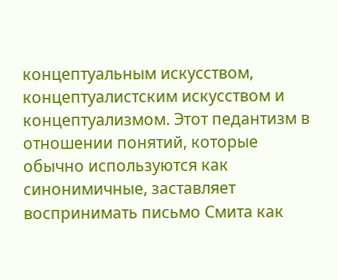концептуальным искусством, концептуалистским искусством и концептуализмом. Этот педантизм в отношении понятий, которые обычно используются как синонимичные, заставляет воспринимать письмо Смита как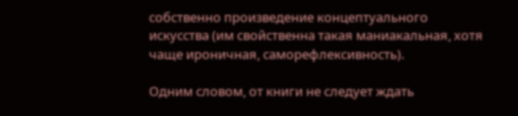собственно произведение концептуального искусства (им свойственна такая маниакальная, хотя чаще ироничная, саморефлексивность).

Одним словом, от книги не следует ждать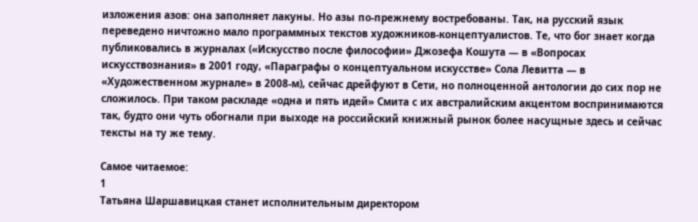изложения азов: она заполняет лакуны. Но азы по-прежнему востребованы. Так, на русский язык переведено ничтожно мало программных текстов художников-концептуалистов. Те, что бог знает когда публиковались в журналах («Искусство после философии» Джозефа Кошута — в «Вопросах искусствознания» в 2001 году, «Параграфы о концептуальном искусстве» Сола Левитта — в «Художественном журнале» в 2008-м), сейчас дрейфуют в Сети, но полноценной антологии до сих пор не сложилось. При таком раскладе «одна и пять идей» Смита с их австралийским акцентом воспринимаются так, будто они чуть обогнали при выходе на российский книжный рынок более насущные здесь и сейчас тексты на ту же тему.

Самое читаемое:
1
Татьяна Шаршавицкая станет исполнительным директором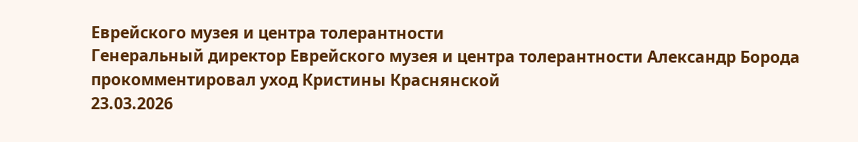Еврейского музея и центра толерантности
Генеральный директор Еврейского музея и центра толерантности Александр Борода прокомментировал уход Кристины Краснянской
23.03.2026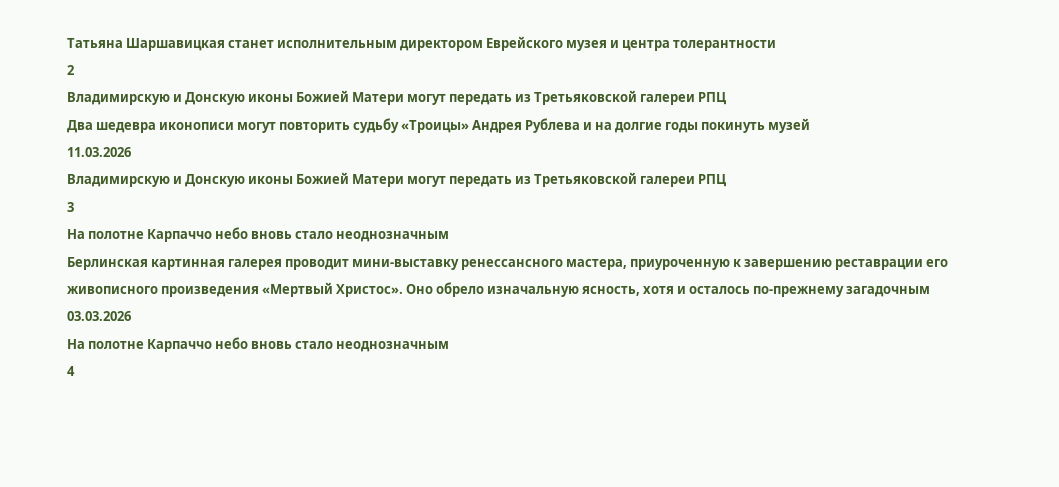Татьяна Шаршавицкая станет исполнительным директором Еврейского музея и центра толерантности
2
Владимирскую и Донскую иконы Божией Матери могут передать из Третьяковской галереи РПЦ
Два шедевра иконописи могут повторить судьбу «Троицы» Андрея Рублева и на долгие годы покинуть музей
11.03.2026
Владимирскую и Донскую иконы Божией Матери могут передать из Третьяковской галереи РПЦ
3
На полотне Карпаччо небо вновь стало неоднозначным
Берлинская картинная галерея проводит мини-выставку ренессансного мастера, приуроченную к завершению реставрации его живописного произведения «Мертвый Христос». Оно обрело изначальную ясность, хотя и осталось по-прежнему загадочным
03.03.2026
На полотне Карпаччо небо вновь стало неоднозначным
4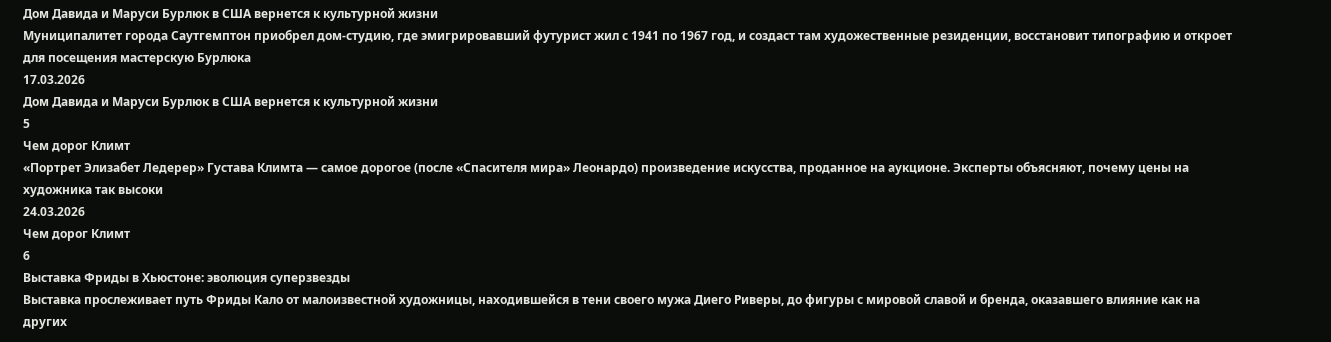Дом Давида и Маруси Бурлюк в США вернется к культурной жизни
Муниципалитет города Саутгемптон приобрел дом-студию, где эмигрировавший футурист жил с 1941 по 1967 год, и создаст там художественные резиденции, восстановит типографию и откроет для посещения мастерскую Бурлюка
17.03.2026
Дом Давида и Маруси Бурлюк в США вернется к культурной жизни
5
Чем дорог Климт
«Портрет Элизабет Ледерер» Густава Климта — самое дорогое (после «Спасителя мира» Леонардо) произведение искусства, проданное на аукционе. Эксперты объясняют, почему цены на художника так высоки
24.03.2026
Чем дорог Климт
6
Выставка Фриды в Хьюстоне: эволюция суперзвезды
Выставка прослеживает путь Фриды Кало от малоизвестной художницы, находившейся в тени своего мужа Диего Риверы, до фигуры с мировой славой и бренда, оказавшего влияние как на других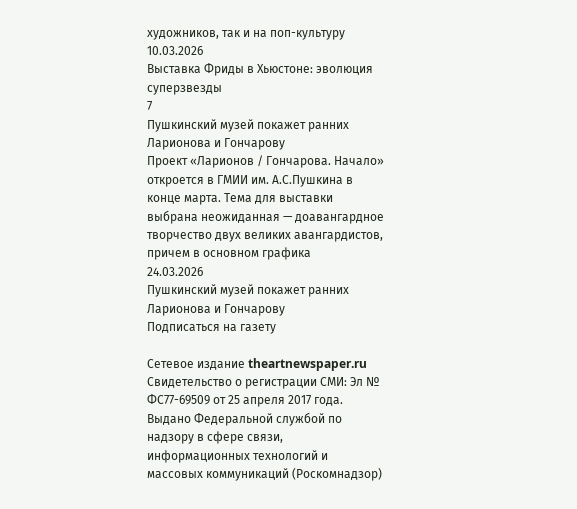художников, так и на поп-культуру
10.03.2026
Выставка Фриды в Хьюстоне: эволюция суперзвезды
7
Пушкинский музей покажет ранних Ларионова и Гончарову
Проект «Ларионов / Гончарова. Начало» откроется в ГМИИ им. А.С.Пушкина в конце марта. Тема для выставки выбрана неожиданная — доавангардное творчество двух великих авангардистов, причем в основном графика
24.03.2026
Пушкинский музей покажет ранних Ларионова и Гончарову
Подписаться на газету

Сетевое издание theartnewspaper.ru
Свидетельство о регистрации СМИ: Эл № ФС77-69509 от 25 апреля 2017 года.
Выдано Федеральной службой по надзору в сфере связи, информационных технологий и массовых коммуникаций (Роскомнадзор)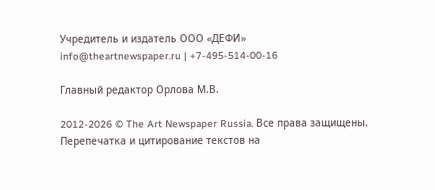Учредитель и издатель ООО «ДЕФИ»
info@theartnewspaper.ru | +7-495-514-00-16

Главный редактор Орлова М.В.

2012-2026 © The Art Newspaper Russia. Все права защищены. Перепечатка и цитирование текстов на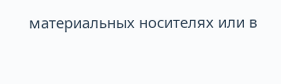материальных носителях или в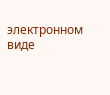электронном виде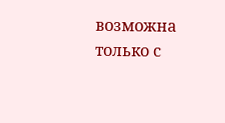возможна только с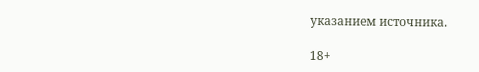указанием источника.

18+